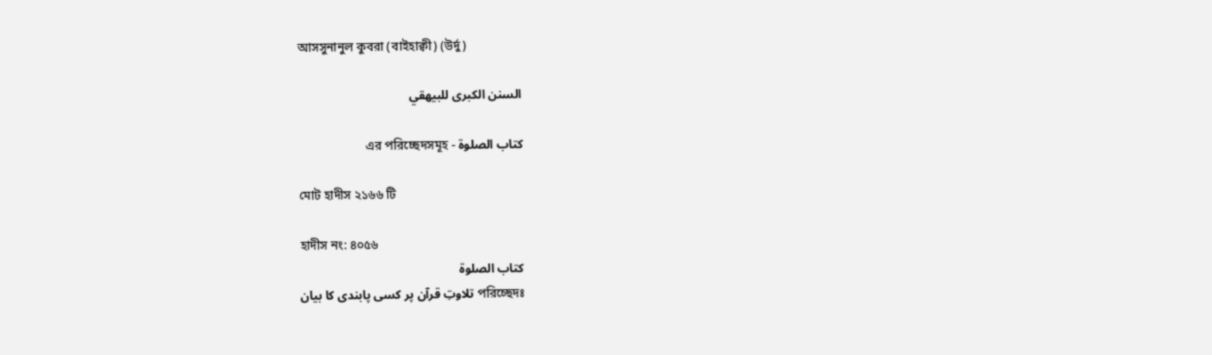আসসুনানুল কুবরা (বাইহাক্বী) (উর্দু)

السنن الكبرى للبيهقي

کتاب الصلوة - এর পরিচ্ছেদসমূহ

মোট হাদীস ২১৬৬ টি

হাদীস নং: ৪০৫৬
کتاب الصلوة
পরিচ্ছেদঃ تلاوتِ قرآن پر کسی پابندی کا بیان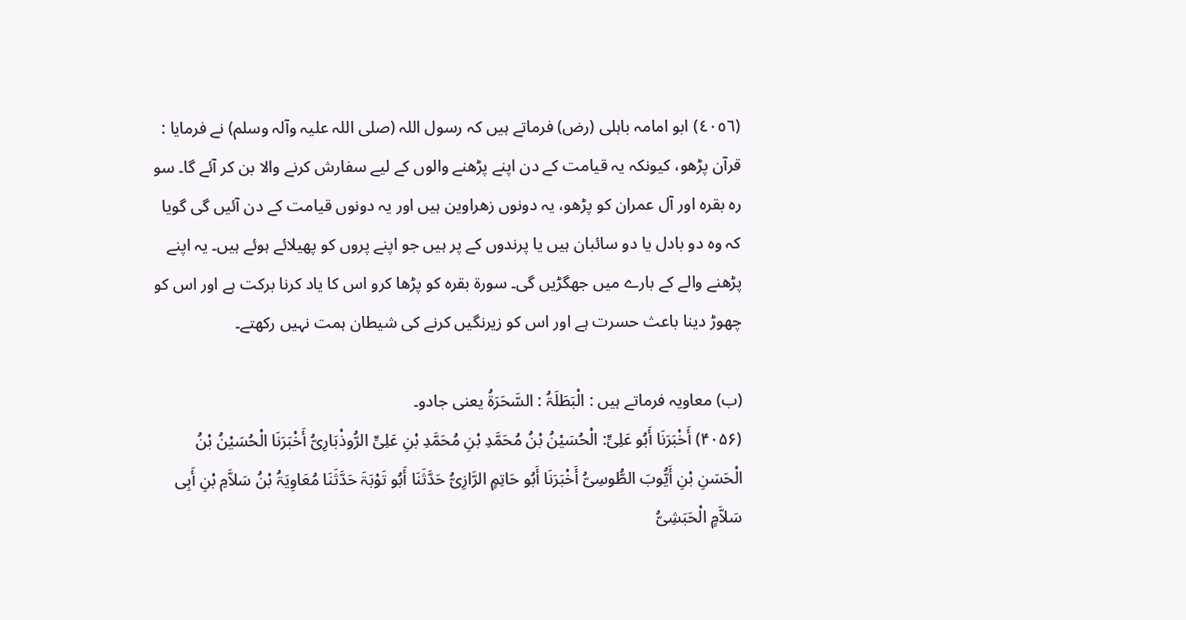(٤٠٥٦) ابو امامہ باہلی (رض) فرماتے ہیں کہ رسول اللہ (صلی اللہ علیہ وآلہ وسلم) نے فرمایا : قرآن پڑھو، کیونکہ یہ قیامت کے دن اپنے پڑھنے والوں کے لیے سفارش کرنے والا بن کر آئے گا۔ سو رہ بقرہ اور آل عمران کو پڑھو، یہ دونوں زھراوین ہیں اور یہ دونوں قیامت کے دن آئیں گی گویا کہ وہ دو بادل یا دو سائبان ہیں یا پرندوں کے پر ہیں جو اپنے پروں کو پھیلائے ہوئے ہیں۔ یہ اپنے پڑھنے والے کے بارے میں جھگڑیں گی۔ سورة بقرہ کو پڑھا کرو اس کا یاد کرنا برکت ہے اور اس کو چھوڑ دینا باعث حسرت ہے اور اس کو زیرنگیں کرنے کی شیطان ہمت نہیں رکھتے۔

(ب) معاویہ فرماتے ہیں : الْبَطَلَۃُ : السَّحَرَۃُ یعنی جادو۔
(۴۰۵۶) أَخْبَرَنَا أَبُو عَلِیٍّ: الْحُسَیْنُ بْنُ مُحَمَّدِ بْنِ مُحَمَّدِ بْنِ عَلِیٍّ الرُّوذْبَارِیُّ أَخْبَرَنَا الْحُسَیْنُ بْنُ الْحَسَنِ بْنِ أَیُّوبَ الطُّوسِیُّ أَخْبَرَنَا أَبُو حَاتِمٍ الرَّازِیُّ حَدَّثَنَا أَبُو تَوْبَۃَ حَدَّثَنَا مُعَاوِیَۃُ بْنُ سَلاَّمِ بْنِ أَبِی سَلاَّمٍ الْحَبَشِیُّ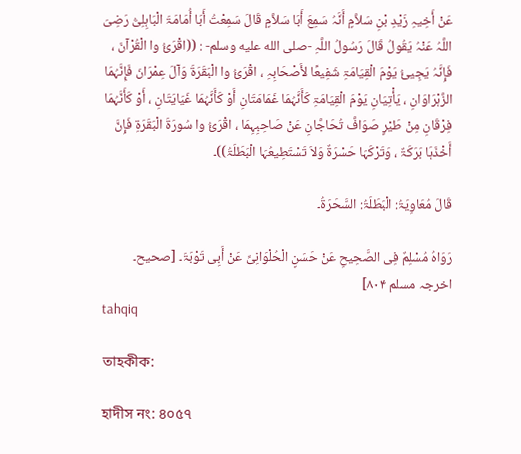عَنْ أَخِیہِ زَیْدِ بْنِ سَلاَّمٍ أَنَّہُ سَمِعَ أَبَا سَلاَّمٍ قَالَ سَمِعْتُ أَبَا أُمَامَۃَ الْبَاہِلِیُّ رَضِیَ اللَّہُ عَنْہُ یَقُولُ قَالَ رَسُولُ اللَّہِ -صلى الله عليه وسلم- : ((اقْرَئُ وا الْقُرْآنَ ، فَإِنَّہُ یَجِیئُ یَوْمَ الْقِیَامَۃِ شَفِیعًا لأَصْحَابِہِ ، اقْرَئُ وا الْبَقَرَۃَ وَآلَ عِمْرَانَ فَإِنَّہُمَا الزَّہْرَاوَانِ ، یَأْتِیَانِ یَوْمَ الْقِیَامَۃِ کَأَنَّہُمَا غَمَامَتَانِ أَوْ کَأَنَّہُمَا غَیَایَتَانِ ، أَوْ کَأَنَّہُمَا فِرْقَانِ مِنْ طَیْرٍ صَوَافَّ تُحَاجَّانِ عَنْ صَاحِبِہِمَا ، اقْرَئُ وا سُورَۃَ الْبَقَرَۃِ فَإِنَّ أَخْذَہَا بَرَکَۃٌ ، وَتَرْکَہَا حَسْرَۃٌ وَلاَ تَسْتَطِیعُہَا الْبَطَلَۃُ))۔

قَالَ مُعَاوِیَۃُ: الْبَطَلَۃُ: السَّحَرَۃُ۔

رَوَاہُ مُسْلِمٌ فِی الصَّحِیحِ عَنْ حَسَنٍ الْحُلْوَانِیِّ عَنْ أَبِی تَوْبَۃَ۔ [صحیح۔ اخرجہ مسلم ۸۰۴]
tahqiq

তাহকীক:

হাদীস নং: ৪০৫৭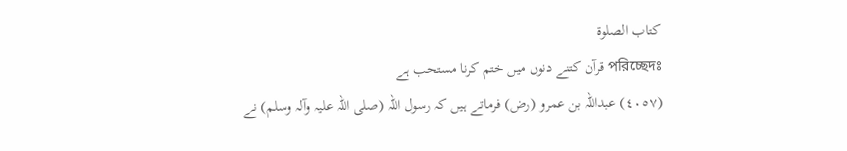کتاب الصلوة
পরিচ্ছেদঃ قرآن کتنے دنوں میں ختم کرنا مستحب ہے
(٤٠٥٧) عبداللہ بن عمرو (رض) فرماتے ہیں کہ رسول اللہ (صلی اللہ علیہ وآلہ وسلم) نے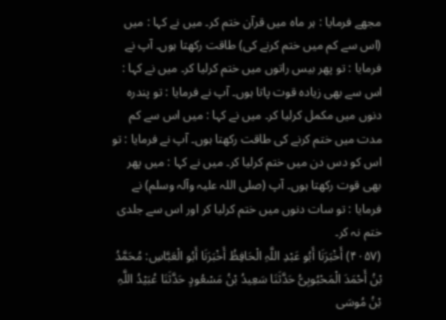مجھے فرمایا : ہر ماہ میں قرآن ختم کر۔ میں نے کہا : میں (اس سے کم میں ختم کرنے کی) طاقت رکھتا ہوں۔ آپ نے فرمایا : تو پھر بیس راتوں میں ختم کرلیا کر۔ میں نے کہا : اس سے بھی زیادہ قوت پاتا ہوں۔ آپ نے فرمایا : تو پندرہ دنوں میں مکمل کرلیا کر۔ میں نے کہا : میں اس سے کم مدت میں ختم کرنے کی طاقت رکھتا ہوں۔ آپ نے فرمایا : تو اس کو دس دن میں ختم کرلیا کر۔ میں نے کہا : میں پھر بھی قوت رکھتا ہوں۔ آپ (صلی اللہ علیہ وآلہ وسلم) نے فرمایا : تو سات دنوں میں ختم کرلیا کر اور اس سے جلدی ختم نہ کر۔
(۴۰۵۷) أَخْبَرَنَا أَبُو عَبْدِ اللَّہِ الْحَافِظُ أَخْبَرَنَا أَبُو الْعَبَّاسِ: مُحَمَّدُ بْنُ أَحْمَدَ الْمَحْبُوبِیُّ حَدَّثَنَا سَعِیدُ بْنُ مَسْعُودٍ حَدَّثَنَا عُبَیْدُ اللَّہِ بْنُ مُوسَی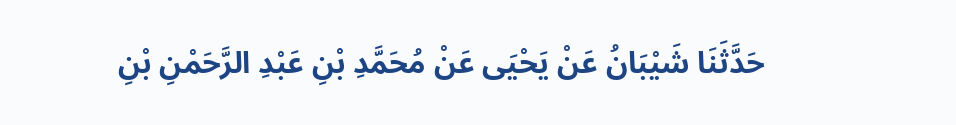حَدَّثَنَا شَیْبَانُ عَنْ یَحْیَی عَنْ مُحَمَّدِ بْنِ عَبْدِ الرَّحَمْنِ بْنِ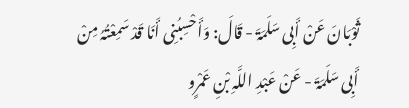ثَوْبَانَ عَنْ أَبِی سَلَمَۃَ - قَالَ: وَأَحْسِبُنِی أَنَا قَدْ سَمِعْتُہُ مِنْ أَبِی سَلَمَۃَ - عَنْ عَبْدِ اللَّہِ بْنِ عَمْرٍو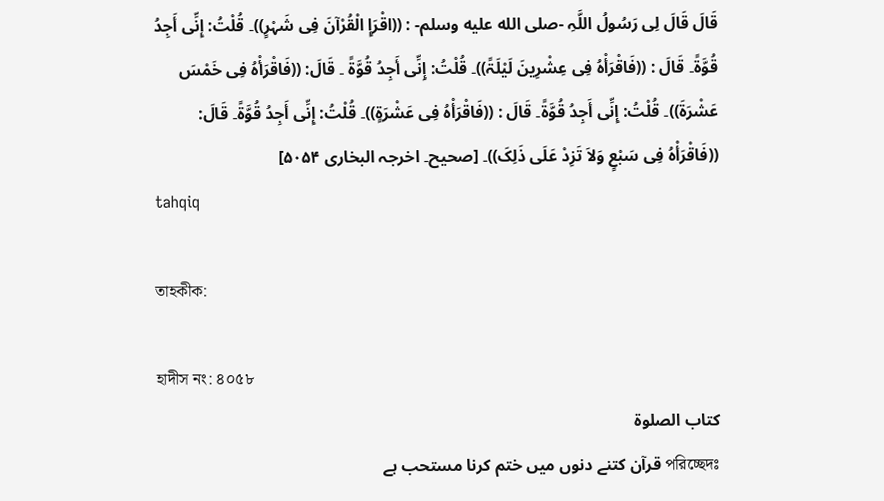قَالَ قَالَ لِی رَسُولُ اللَّہِ -صلى الله عليه وسلم- : ((اقْرَإِ الْقُرْآنَ فِی شَہْرٍ))۔ قُلْتُ: إِنِّی أَجِدُ قُوَّۃً۔ قَالَ : ((فَاقْرَأْہُ فِی عِشْرِینَ لَیْلَۃً))۔ قُلْتُ: إِنِّی أَجِدُ قُوَّۃً ۔ قَالَ: ((فَاقْرَأْہُ فِی خَمْسَ عَشْرَۃَ))۔ قُلْتُ: إِنِّی أَجِدُ قُوَّۃً۔ قَالَ : ((فَاقْرَأْہُ فِی عَشْرَۃٍ))۔ قُلْتُ: إِنِّی أَجِدُ قُوَّۃً۔ قَالَ: ((فَاقْرَأْہُ فِی سَبْعٍ وَلاَ تَزِدْ عَلَی ذَلِکَ))۔ [صحیح۔ اخرجہ البخاری ۵۰۵۴]
tahqiq

তাহকীক:

হাদীস নং: ৪০৫৮
کتاب الصلوة
পরিচ্ছেদঃ قرآن کتنے دنوں میں ختم کرنا مستحب ہے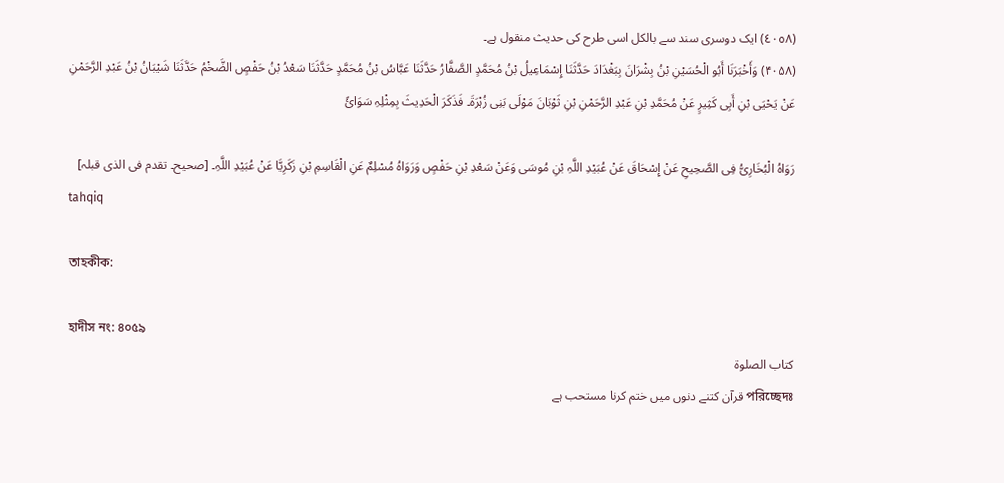(٤٠٥٨) ایک دوسری سند سے بالکل اسی طرح کی حدیث منقول ہے۔
(۴۰۵۸) وَأَخْبَرَنَا أَبُو الْحُسَیْنِ بْنُ بِشْرَانَ بِبَغْدَادَ حَدَّثَنَا إِسْمَاعِیلُ بْنُ مُحَمَّدٍ الصَّفَّارُ حَدَّثَنَا عَبَّاسُ بْنُ مُحَمَّدٍ حَدَّثَنَا سَعْدُ بْنُ حَفْصٍ الضَّخْمُ حَدَّثَنَا شَیْبَانُ بْنُ عَبْدِ الرَّحَمْنِ عَنْ یَحْیَی بْنِ أَبِی کَثِیرٍ عَنْ مُحَمَّدِ بْنِ عَبْدِ الرَّحَمْنِ بْنِ ثَوْبَانَ مَوْلَی بَنِی زُہْرَۃَ۔ فَذَکَرَ الْحَدِیثَ بِمِثْلِہِ سَوَائً

رَوَاہُ الْبُخَارِیُّ فِی الصَّحِیحِ عَنْ إِسْحَاقَ عَنْ عُبَیْدِ اللَّہِ بْنِ مُوسَی وَعَنْ سَعْدِ بْنِ حَفْصٍ وَرَوَاہُ مُسْلِمٌ عَنِ الْقَاسِمِ بْنِ زَکَرِیَّا عَنْ عُبَیْدِ اللَّہِ۔ [صحیح۔ تقدم فی الذی قبلہ]
tahqiq

তাহকীক:

হাদীস নং: ৪০৫৯
کتاب الصلوة
পরিচ্ছেদঃ قرآن کتنے دنوں میں ختم کرنا مستحب ہے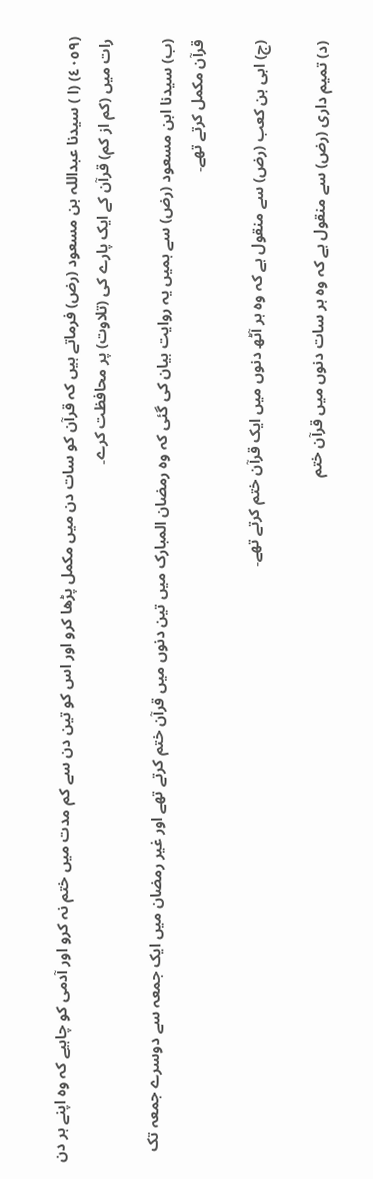(٤٠٥٩) (ا ) سیدنا عبداللہ بن مسعود (رض) فرماتے ہیں کہ قرآن کو سات دن میں مکمل پڑھا کرو اور اس کو تین دن سے کم مدت میں ختم نہ کرو اور آدمی کو چاہیے کہ وہ اپنے ہر دن رات میں (کم از کم) قرآن کے ایک پارے کی (تلاوت) پر محافظت کرے۔

(ب) سیدنا ابن مسعود (رض) سے ہمیں یہ روایت بیان کی گئی کہ وہ رمضان المبارک میں تین دنوں میں قرآن ختم کرتے تھے اور غیر رمضان میں ایک جمعہ سے دوسرے جمعہ تک قرآن مکمل کرتے تھے۔

(ج) ابی بن کعب (رض) سے منقول ہے کہ وہ ہر آٹھ دنوں میں ایک قرآن ختم کرتے تھے۔

(د) تمیم داری (رض) سے منقول ہے کہ وہ ہر سات دنوں میں قرآن ختم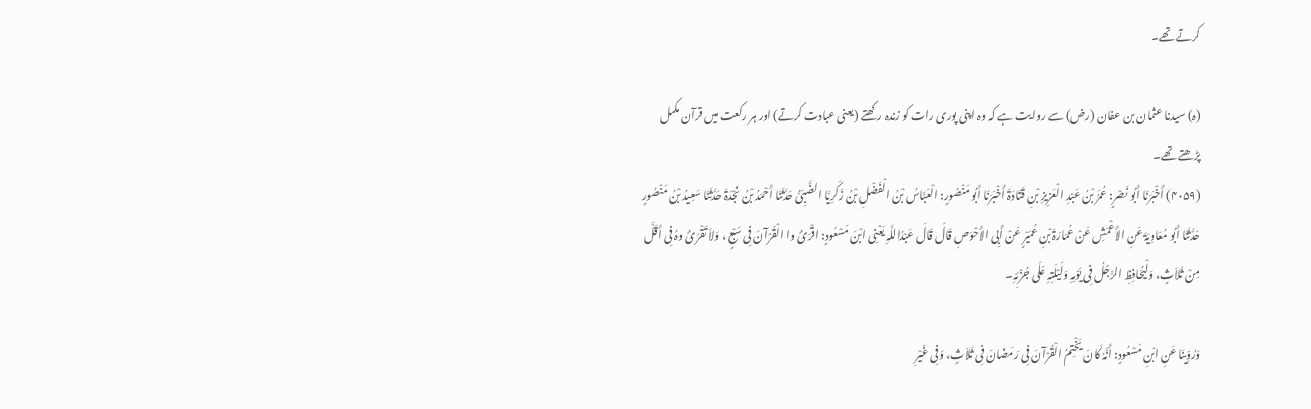کرتے تھے۔

(ہ) سیدنا عثمان بن عفان (رض) سے روایت ہے کہ وہ اپنی پوری رات کو زندہ رکھتے (یعنی عبادت کرتے) اور ہر رکعت میں قرآن مکمل پڑھتے تھے۔
(۴۰۵۹) أَخْبَرَنَا أَبُو نَصْرٍ: عُمَرُ بْنُ عَبْدِ الْعَزِیزِ بْنِ قَتَادَۃَ أَخْبَرَنَا أَبُو مَنْصُورٍ: الْعَبَّاسُ بْنُ الْفَضْلِ بْنُ زَکَرِیَّا الضَّبِّیُّ حَدَّثَنَا أَحْمَدُ بْنُ نَجْدَۃَ حَدَّثَنَا سَعِیدُ بْنُ مَنْصُورٍ حَدَّثَنَا أَبُو مُعَاوِیَۃَ عَنِ الأَعْمَشِ عَنْ عُمَارَۃَ بْنِ عُمَیْرٍ عَنْ أَبِی الأَحْوَصِ قَالَ قَالَ عَبْدُاللَّہِ یَعْنِی ابْنَ مَسْعُودٍ: اقْرَئُ وا الْقُرْآنَ فِی سَبْعٍ ، وَلاَ تَقْرَئُ وہُ فِی أَقَلَّ مِنْ ثَلاَثٍ، وَلْیُحَافِظِ الرَّجُلُ فِی یَوْمِہِ وَلَیْلَتِہِ عَلَی جُزْئِہِ۔

وَرُوِّینَا عَنِ ابْنِ مَسْعُودٍ: أَنَّہُ کَانَ یَخْتِمُ الْقُرْآنَ فِی رَمَضَانَ فِی ثَلاَثٍ، وَفِی غَیْرِ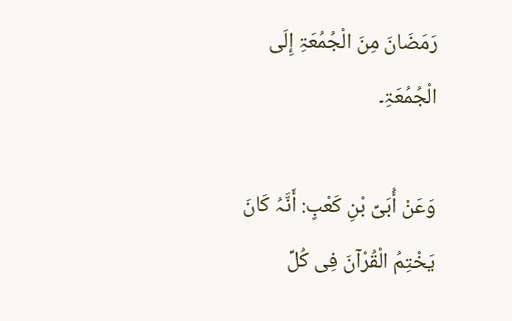رَمَضَانَ مِنَ الْجُمُعَۃِ إِلَی الْجُمُعَۃِ۔

وَعَنْ أُبَیِّ بْنِ کَعْبٍ: أَنَّہُ کَانَ یَخْتِمُ الْقُرْآنَ فِی کُلِّ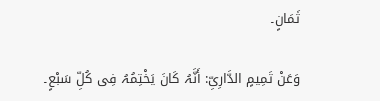ثَمَانٍ۔

وَعَنْ تَمِیمٍ الدَّارِیِّ: أَنَّہُ کَانَ یَخْتِمُہُ فِی کُلِّ سَبْعٍ۔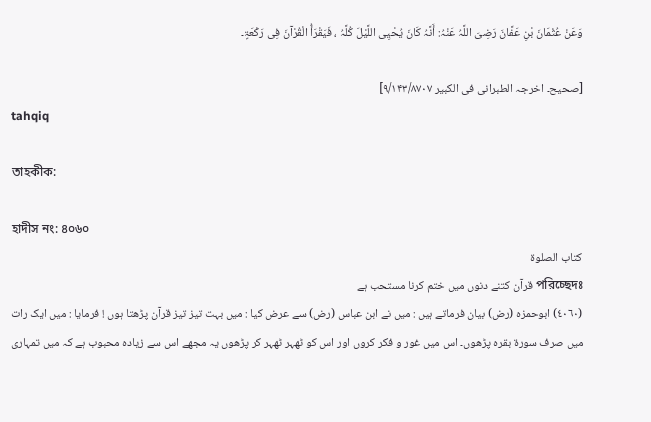وَعَنْ عُثْمَانَ بْنِ عَفَّانَ رَضِیَ اللَّہُ عَنْہُ: أَنَّہُ کَانَ یُحْیِی اللَّیْلَ کُلَّہُ ، فَیَقْرَأُ الْقُرْآنَ فِی رَکْعَۃٍ۔

[صحیح۔ اخرجہ الطبرانی فی الکبیر ۹/۱۴۳/۸۷۰۷]
tahqiq

তাহকীক:

হাদীস নং: ৪০৬০
کتاب الصلوة
পরিচ্ছেদঃ قرآن کتنے دنوں میں ختم کرنا مستحب ہے
(٤٠٦٠) ابوحمزہ (رض) بیان فرماتے ہیں : میں نے ابن عباس (رض) سے عرض کیا : میں بہت تیز تیز قرآن پڑھتا ہوں ! فرمایا : میں ایک رات میں صرف سورة بقرہ پڑھوں۔ اس میں غور و فکر کروں اور اس کو ٹھہر ٹھہر کر پڑھوں یہ مجھے اس سے زیادہ محبوب ہے کہ میں تمہاری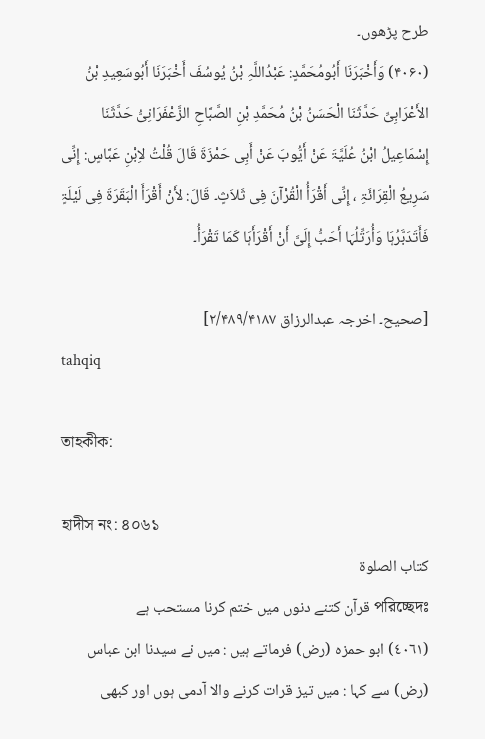طرح پڑھوں۔
(۴۰۶۰) وَأَخْبَرَنَا أَبُومُحَمَّدٍ: عَبْدُاللَّہِ بْنُ یُوسُفَ أَخْبَرَنَا أَبُوسَعِیدِ بْنُ الأَعْرَابِیِّ حَدَّثَنَا الْحَسَنُ بْنُ مُحَمَّدِ بْنِ الصَّبَّاحِ الزَّعْفَرَانِیُّ حَدَّثَنَا إِسْمَاعِیلُ ابْنُ عُلَیَّۃَ عَنْ أَیُّوبَ عَنْ أَبِی حَمْزَۃَ قَالَ قُلْتُ لاِبْنِ عَبَّاسٍ: إِنِّی سَرِیعُ الْقِرَائَۃِ ، إِنِّی أَقْرَأُ الْقُرْآنَ فِی ثَلاَثٍ۔ قَالَ: لأَنْ أَقْرَأَ الْبَقَرَۃَ فِی لَیْلَۃٍ فَأَتَدَبَّرُہَا وَأُرَتِّلُہَا أَحَبُّ إِلَیَّ أَنْ أَقْرَأَہَا کَمَا تَقْرَأُ۔

[صحیح۔ اخرجہ عبدالرزاق ۲/۴۸۹/۴۱۸۷]
tahqiq

তাহকীক:

হাদীস নং: ৪০৬১
کتاب الصلوة
পরিচ্ছেদঃ قرآن کتنے دنوں میں ختم کرنا مستحب ہے
(٤٠٦١) ابو حمزہ (رض) فرماتے ہیں : میں نے سیدنا ابن عباس (رض) سے کہا : میں تیز قرات کرنے والا آدمی ہوں اور کبھی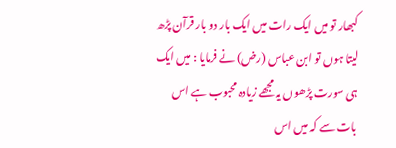کبھار تو میں ایک رات میں ایک بار دو بار قرآن پڑھ لیتا ہوں تو ابن عباس (رض) نے فرمایا : میں ایک ہی سورت پڑھوں یہ مجھے زیادہ محبوب ہے اس بات سے کہ میں اس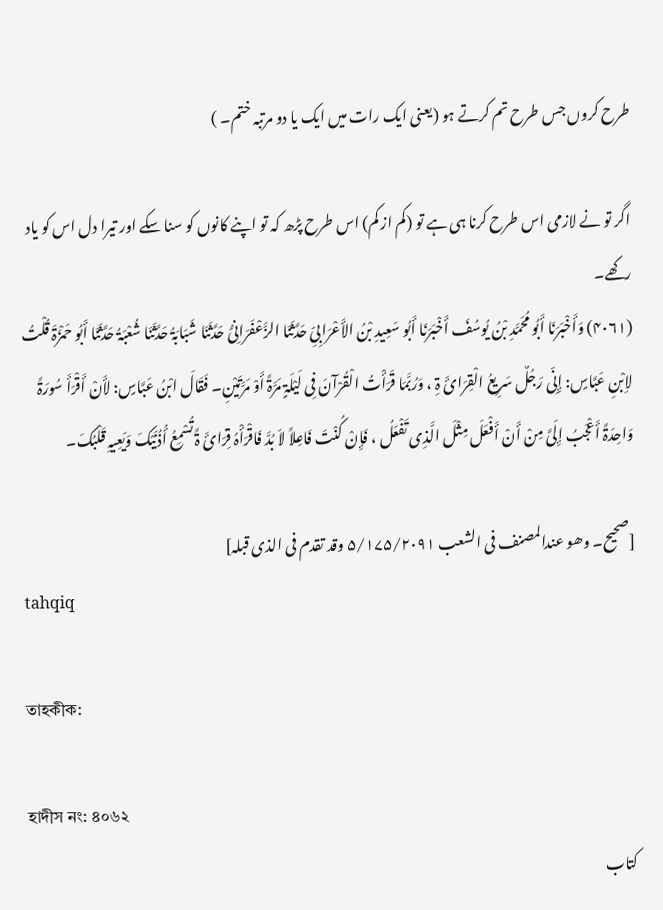طرح کروں جس طرح تم کرتے ہو (یعنی ایک رات میں ایک یا دو مرتبہ ختم۔ )

اگر تو نے لازمی اس طرح کرنا ہی ہے تو (کم از کم) اس طرح پڑھ کہ تو اپنے کانوں کو سنا سکے اور تیرا دل اس کو یاد رکھے۔
(۴۰۶۱) وَأَخْبَرَنَا أَبُو مُحَمَّدِ بْنُ یُوسُفَ أَخْبَرَنَا أَبُو سَعِیدِ بْنُ الأَعْرَابِیِّ حَدَّثَنَا الزَّعْفَرَانِیُّ حَدَّثَنَا شَبَابَۃُ حَدَّثَنَا شُعْبَۃُ حَدَّثَنَا أَبُو حَمْزَۃَ قُلْتُ لاِبْنِ عَبَّاسٍ: إِنِّی رَجُلٌ سَرِیعُ الْقِرَائَ ۃِ ، وَرُبَّمَا قَرَأْتُ الْقُرْآنَ فِی لَیْلَۃٍ مَرَّۃً أَوْ مَرَّتَیْنِ۔ فَقَالَ ابْنُ عَبَّاسٍ: لأَنْ أَقْرَأَ سُورَۃً وَاحِدَۃً أَعْجَبُ إِلَیَّ مِنْ أَنْ أَفْعَلَ مِثْلَ الَّذِی تَفْعَلُ ، فَإِنْ کُنْتَ فَاعِلاً لاَ بُدَّ فَاقْرَأْہُ قِرَائَ ۃً تُسْمِعُ أُذُنَیْکَ وَیَعِیہِ قَلْبُکَ۔

[صحیح۔ وھو عندالمصنف فی الشعب ۵/۱۷۵/۲۰۹۱ وقد تقدم فی الذی قبلہ]
tahqiq

তাহকীক:

হাদীস নং: ৪০৬২
کتاب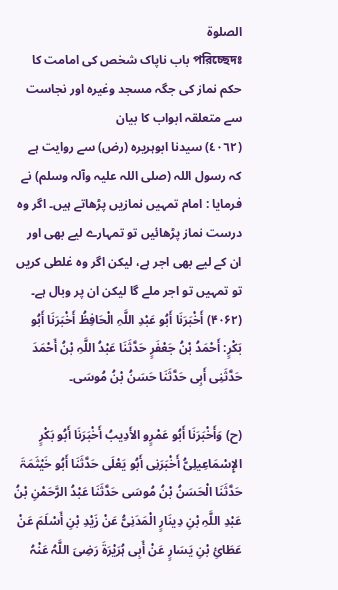الصلوة
পরিচ্ছেদঃ باب ناپاک شخص کی امامت کا حکم نماز کی جگہ مسجد وغیرہ اور نجاست سے متعلقہ ابواب کا بیان
(٤٠٦٢) سیدنا ابوہریرہ (رض) سے روایت ہے کہ رسول اللہ (صلی اللہ علیہ وآلہ وسلم) نے فرمایا : امام تمہیں نمازیں پڑھاتے ہیں۔ اگر وہ درست نماز پڑھائیں تو تمہارے لیے بھی اور ان کے لیے بھی اجر ہے، لیکن اگر وہ غلطی کریں تو تمہیں تو اجر ملے گا لیکن ان پر وبال ہے۔
(۴۰۶۲) أَخْبَرَنَا أَبُو عَبْدِ اللَّہِ الْحَافِظُ أَخْبَرَنَا أَبُو بَکْرٍ: أَحْمَدُ بْنُ جَعْفَرٍ حَدَّثَنَا عَبْدُ اللَّہِ بْنُ أَحْمَدَ حَدَّثَنِی أَبِی حَدَّثَنَا حَسَنُ بْنُ مُوسَی۔

(ح) وَأَخْبَرَنَا أَبُو عَمْرٍو الأَدِیبُ أَخْبَرَنَا أَبُو بَکْرٍ الإِسْمَاعِیلِیُّ أَخْبَرَنِی أَبُو یَعْلَی حَدَّثَنَا أَبُو خَیْثَمَۃَ حَدَّثَنَا الْحَسَنُ بْنُ مُوسَی حَدَّثَنَا عَبْدُ الرَّحَمْنِ بْنُ عَبْدِ اللَّہِ بْنِ دِینَارٍ الْمَدَنِیُّ عَنْ زَیْدِ بْنِ أَسْلَمَ عَنْ عَطَائِ بْنِ یَسَارٍ عَنْ أَبِی ہُرَیْرَۃَ رَضِیَ اللَّہُ عَنْہُ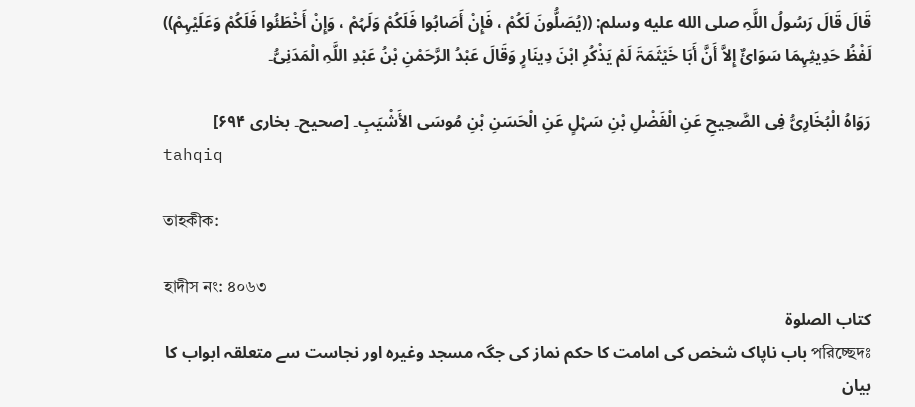قَالَ قَالَ رَسُولُ اللَّہِ صلى الله عليه وسلم: ((یُصَلُّونَ لَکُمْ ، فَإِنْ أَصَابُوا فَلَکُمْ وَلَہُمْ ، وَإِنْ أَخْطَئُوا فَلَکُمْ وَعَلَیْہِمْ)) لَفْظُ حَدِیثِہِمَا سَوَائٌ إِلاَّ أَنَّ أَبَا خَیْثَمَۃَ لَمْ یَذْکُرِ ابْنَ دِینَارٍ وَقَالَ عَبْدُ الرَّحَمْنِ بْنُ عَبْدِ اللَّہِ الْمَدَنِیُّ۔

رَوَاہُ الْبُخَارِیُّ فِی الصَّحِیحِ عَنِ الْفَضْلِ بْنِ سَہْلٍ عَنِ الْحَسَنِ بْنِ مُوسَی الأَشْیَبِ۔ [صحیح۔ بخاری ۶۹۴]
tahqiq

তাহকীক:

হাদীস নং: ৪০৬৩
کتاب الصلوة
পরিচ্ছেদঃ باب ناپاک شخص کی امامت کا حکم نماز کی جگہ مسجد وغیرہ اور نجاست سے متعلقہ ابواب کا بیان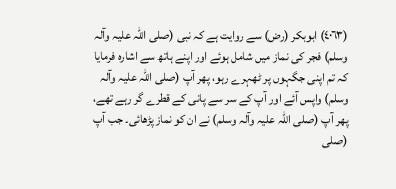(٤٠٦٣) ابوبکر (رض) سے روایت ہے کہ نبی (صلی اللہ علیہ وآلہ وسلم) فجر کی نماز میں شامل ہوئے اور اپنے ہاتھ سے اشارہ فرمایا کہ تم اپنی جگہوں پر ٹھہرے رہو، پھر آپ (صلی اللہ علیہ وآلہ وسلم) واپس آئے اور آپ کے سر سے پانی کے قطرے گر رہے تھے، پھر آپ (صلی اللہ علیہ وآلہ وسلم) نے ان کو نماز پڑھائی۔ جب آپ (صلی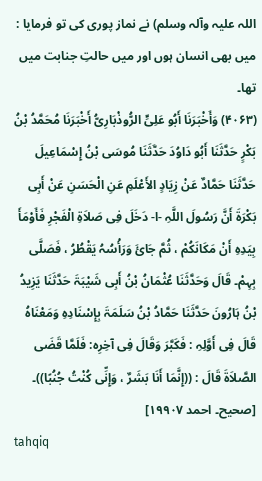اللہ علیہ وآلہ وسلم) نے نماز پوری کی تو فرمایا : میں بھی انسان ہوں اور میں حالتِ جنابت میں تھا۔
(۴۰۶۳) وَأَخْبَرَنَا أَبُو عَلِیٍّ الرُّوذْبَارِیُّ أَخْبَرَنَا مُحَمَّدُ بْنُ بَکْرٍ حَدَّثَنَا أَبُو دَاوُدَ حَدَّثَنَا مُوسَی بْنُ إِسْمَاعِیلَ حَدَّثَنَا حَمَّادٌ عَنْ زِیَادٍ الأَعْلَمِ عَنِ الْحَسَنِ عَنْ أَبِی بَکْرَۃَ أَنَّ رَسُولَ اللَّہِ -ا- دَخَلَ فِی صَلاَۃِ الْفَجْرِ فَأَوْمَأَ بِیَدِہِ أَنْ مَکَانَکُمْ ، ثُمَّ جَائَ وَرَأْسُہُ یَقْطُرُ ، فَصَلَّی بِہِمْ۔ قَالَ وَحَدَّثَنَا عُثْمَانُ بْنُ أَبِی شَیْبَۃَ حَدَّثَنَا یَزِیدُ بْنُ ہَارُونَ حَدَّثَنَا حَمَّادُ بْنُ سَلَمَۃَ بِإِسْنَادِہِ وَمَعْنَاہُ قَالَ فِی أَوَّلِہِ : فَکَبَّرَ وَقَالَ فِی آخِرِہ: فَلَمَّا قَضَی الصَّلاَۃَ قَالَ : ((إِنَّمَا أَنَا بَشَرٌ ، وَإِنِّی کُنْتُ جُنُبًا))۔ [صحیح۔ احمد ۱۹۹۰۷]
tahqiq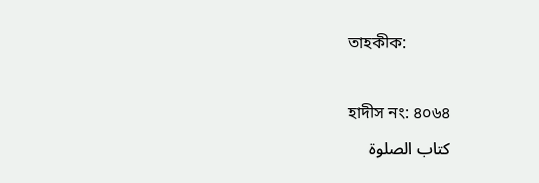তাহকীক:

হাদীস নং: ৪০৬৪
کتاب الصلوة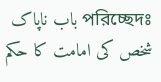পরিচ্ছেদঃ باب ناپاک شخص کی امامت کا حکم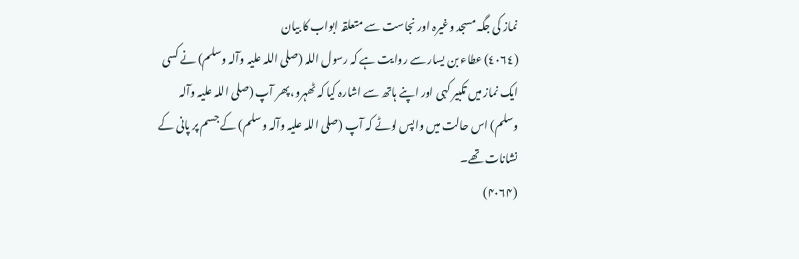نماز کی جگہ مسجد وغیرہ اور نجاست سے متعلقہ ابواب کا بیان
(٤٠٦٤) عطاء بن یسار سے روایت ہے کہ رسول اللہ (صلی اللہ علیہ وآلہ وسلم) نے کسی ایک نماز میں تکبیر کہی اور اپنے ہاتھ سے اشارہ کیا کہ ٹھہرو، پھر آپ (صلی اللہ علیہ وآلہ وسلم) اس حالت میں واپس لوٹے کہ آپ (صلی اللہ علیہ وآلہ وسلم) کے جسم پر پانی کے نشانات تھے۔
(۴۰۶۴)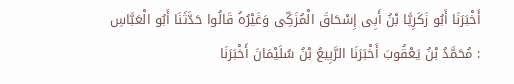أَخْبَرَنَا أَبُو زَکَرِیَّا بْنُ أَبِی إِسْحَاقَ الْمُزَکِّی وَغَیْرُہُ قَالُوا حَدَّثَنَا أَبُو الْعَبَّاسِ : مُحَمَّدُ بْنُ یَعْقُوبَ أَخْبَرَنَا الرَّبِیعُ بْنُ سُلَیْمَانَ أَخْبَرَنَا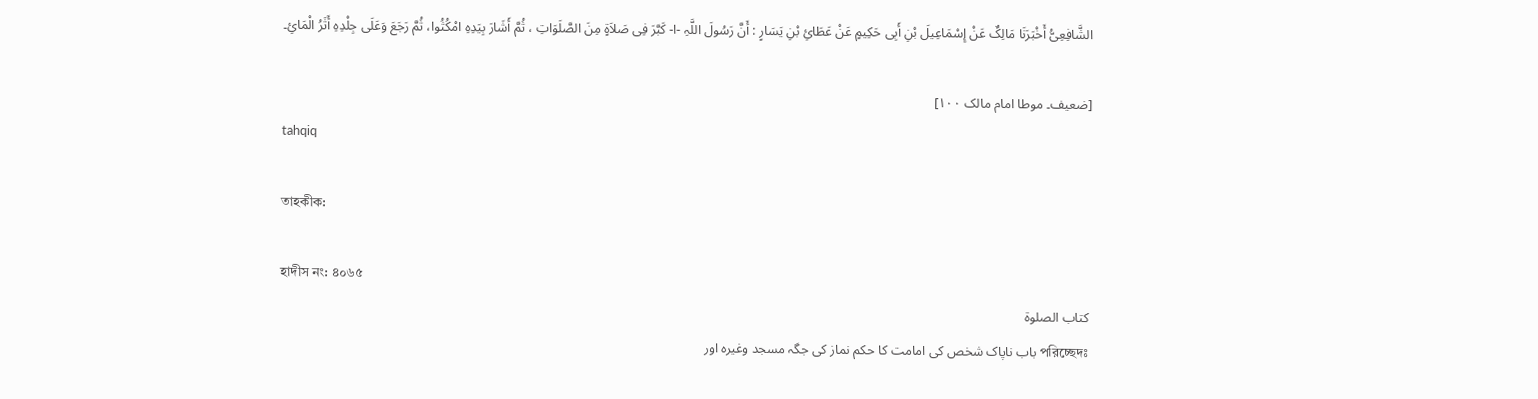الشَّافِعِیُّ أَخْبَرَنَا مَالِکٌ عَنْ إِسْمَاعِیلَ بْنِ أَبِی حَکِیمٍ عَنْ عَطَائِ بْنِ یَسَارٍ : أَنَّ رَسُولَ اللَّہِ -ا- کَبَّرَ فِی صَلاَۃٍ مِنَ الصَّلَوَاتِ ، ثُمَّ أَشَارَ بِیَدِہِ امْکُثُوا، ثُمَّ رَجَعَ وَعَلَی جِلْدِہِ أَثَرُ الْمَائِ۔

[ضعیف۔ موطا امام مالک ۱۰۰]
tahqiq

তাহকীক:

হাদীস নং: ৪০৬৫
کتاب الصلوة
পরিচ্ছেদঃ باب ناپاک شخص کی امامت کا حکم نماز کی جگہ مسجد وغیرہ اور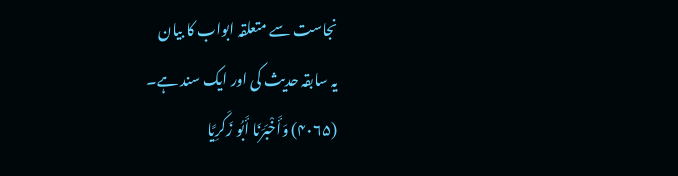نجاست سے متعلقہ ابواب کا بیان
یہ سابقہ حدیث کی اور ایک سند ہے۔
(۴۰۶۵) وَأَخْبَرَنَا أَبُو زَکَرِیَّا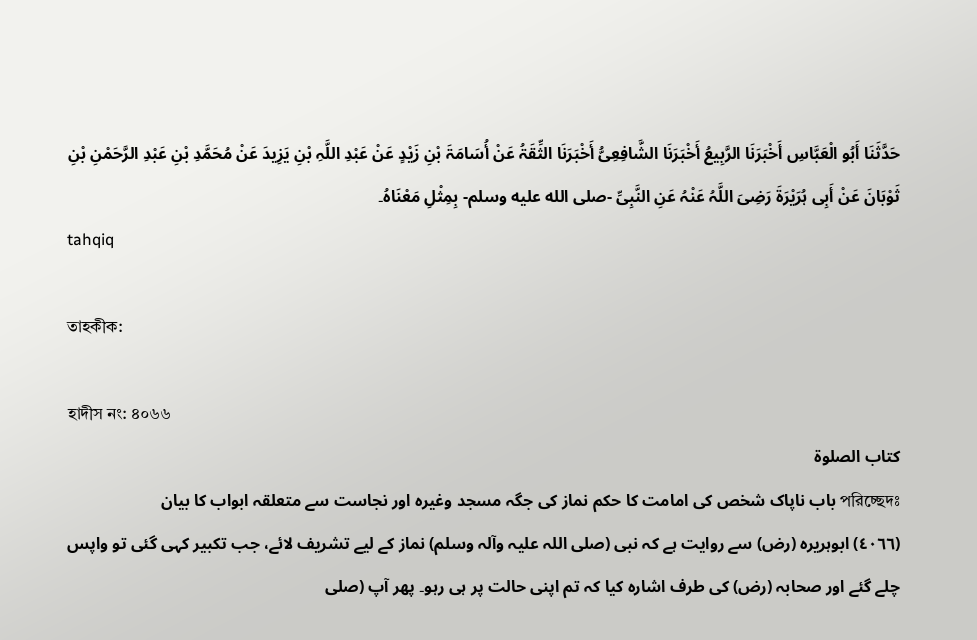حَدَّثَنَا أَبُو الْعَبَّاسِ أَخْبَرَنَا الرَّبِیعُ أَخْبَرَنَا الشَّافِعِیُّ أَخْبَرَنَا الثِّقَۃُ عَنْ أُسَامَۃَ بْنِ زَیْدٍ عَنْ عَبْدِ اللَّہِ بْنِ یَزِیدَ عَنْ مُحَمَّدِ بْنِ عَبْدِ الرَّحَمْنِ بْنِ ثَوْبَانَ عَنْ أَبِی ہُرَیْرَۃَ رَضِیَ اللَّہُ عَنْہُ عَنِ النَّبِیِّ -صلى الله عليه وسلم- بِمِثْلِ مَعْنَاہُ۔
tahqiq

তাহকীক:

হাদীস নং: ৪০৬৬
کتاب الصلوة
পরিচ্ছেদঃ باب ناپاک شخص کی امامت کا حکم نماز کی جگہ مسجد وغیرہ اور نجاست سے متعلقہ ابواب کا بیان
(٤٠٦٦) ابوہریرہ (رض) سے روایت ہے کہ نبی (صلی اللہ علیہ وآلہ وسلم) نماز کے لیے تشریف لائے، جب تکبیر کہی گئی تو واپس چلے گئے اور صحابہ (رض) کی طرف اشارہ کیا کہ تم اپنی حالت پر ہی رہو۔ پھر آپ (صلی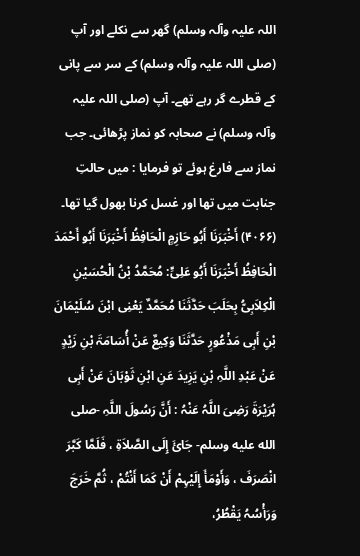اللہ علیہ وآلہ وسلم) گھر سے نکلے اور آپ (صلی اللہ علیہ وآلہ وسلم) کے سر سے پانی کے قطرے گر رہے تھے۔ آپ (صلی اللہ علیہ وآلہ وسلم) نے صحابہ کو نماز پڑھائی۔ جب نماز سے فارغ ہوئے تو فرمایا : میں حالتِ جنابت میں تھا اور غسل کرنا بھول گیا تھا۔
(۴۰۶۶) أَخْبَرَنَا أَبُو حَازِمٍ الْحَافِظُ أَخْبَرَنَا أَبُو أَحْمَدَ الْحَافِظُ أَخْبَرَنَا أَبُو عَلِیٍّ: مُحَمَّدُ بْنُ الْحُسَیْنِ الْکِلاَبِیُّ بِحَلَبَ حَدَّثَنَا مُحَمَّدٌ یَعْنِی ابْنَ سُلَیْمَانَ بْنِ أَبِی مَذْعُورٍ حَدَّثَنَا وَکِیعٌ عَنْ أُسَامَۃَ بْنِ زَیْدٍ عَنْ عَبْدِ اللَّہِ بْنِ یَزِیدَ عَنِ ابْنِ ثَوْبَانَ عَنْ أَبِی ہُرَیْرَۃَ رَضِیَ اللَّہُ عَنْہُ : أَنَّ رَسُولَ اللَّہِ -صلى الله عليه وسلم- جَائَ إِلَی الصَّلاَۃِ ، فَلَمَّا کَبَّرَ انْصَرَفَ ، وَأَوْمَأَ إِلَیْہِمْ أَنْ کَمَا أَنْتُمْ ، ثُمَّ خَرَجَ وَرَأْسُہُ یَقْطُرُ،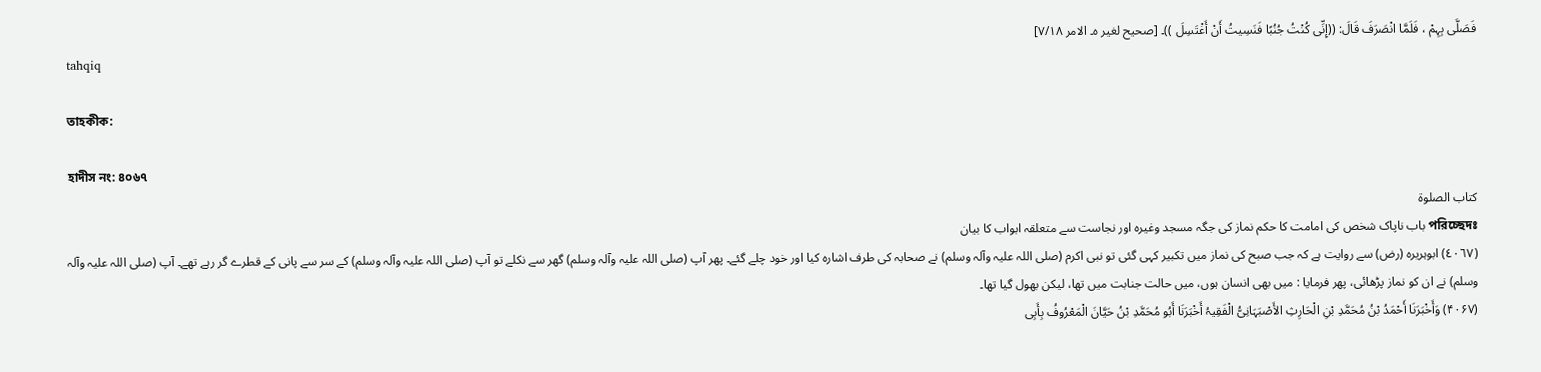فَصَلَّی بِہِمْ ، فَلَمَّا انْصَرَفَ قَالَ: ((إِنِّی کُنْتُ جُنُبًا فَنَسِیتُ أَنْ أَغْتَسِلَ ))۔ [صحیح لغیر ہ۔ الامر ۷/۱۸]
tahqiq

তাহকীক:

হাদীস নং: ৪০৬৭
کتاب الصلوة
পরিচ্ছেদঃ باب ناپاک شخص کی امامت کا حکم نماز کی جگہ مسجد وغیرہ اور نجاست سے متعلقہ ابواب کا بیان
(٤٠٦٧) ابوہریرہ (رض) سے روایت ہے کہ جب صبح کی نماز میں تکبیر کہی گئی تو نبی اکرم (صلی اللہ علیہ وآلہ وسلم) نے صحابہ کی طرف اشارہ کیا اور خود چلے گئے۔ پھر آپ (صلی اللہ علیہ وآلہ وسلم) گھر سے نکلے تو آپ (صلی اللہ علیہ وآلہ وسلم) کے سر سے پانی کے قطرے گر رہے تھے۔ آپ (صلی اللہ علیہ وآلہ وسلم) نے ان کو نماز پڑھائی، پھر فرمایا : میں بھی انسان ہوں، میں حالت جنابت میں تھا، لیکن بھول گیا تھا۔
(۴۰۶۷) وَأَخْبَرَنَا أَحْمَدُ بْنُ مُحَمَّدِ بْنِ الْحَارِثِ الأَصْبَہَانِیُّ الْفَقِیہُ أَخْبَرَنَا أَبُو مُحَمَّدِ بْنُ حَیَّانَ الْمَعْرُوفُ بِأَبِی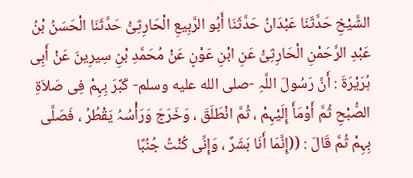الشَّیْخِ حَدَّثَنَا عَبْدَانُ حَدَّثَنَا أَبُو الرَّبِیعِ الْحَارِثِیُّ حَدَّثَنَا الْحَسَنُ بْنُ عَبْدِ الرَّحَمْنِ الْحَارِثِیُّ عَنِ ابْنِ عَوْنٍ عَنْ مُحَمَّدِ بْنِ سِیرِینَ عَنْ أَبِی ہُرَیْرَۃَ : أَنَّ رَسُولَ اللَّہِ -صلى الله عليه وسلم- کَبَّرَ بِہِمْ فِی صَلاَۃِ الصُّبْحِ ثُمَّ أَوْمَأَ إِلَیْہِمْ ، ثُمَّ انْطَلَقَ ، وَخَرَجَ وَرَأْسُہُ یَقْطُرُ ، فَصَلَّی بِہِمْ ثُمَّ قَالَ : ((إِنَّمَا أَنَا بَشَرٌ ، وَإِنِّی کُنْتُ جُنُبًا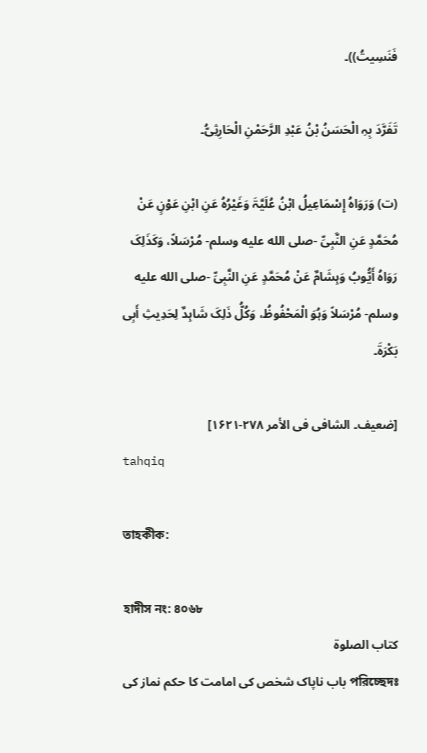فَنَسِیتُ))۔

تَفَرَّدَ بِہِ الْحَسَنُ بْنُ عَبْدِ الرَّحَمْنِ الْحَارِثِیُّ۔

(ت) وَرَوَاہُ إِسْمَاعِیلُ ابْنُ عُلَیَّۃَ وَغَیْرُہُ عَنِ ابْنِ عَوْنٍ عَنْ مُحَمَّدٍ عَنِ النَّبِیِّ -صلى الله عليه وسلم- مُرْسَلاً، وَکَذَلِکَ رَوَاہُ أَیُّوبُ وَہِشَامٌ عَنْ مُحَمَّدٍ عَنِ النَّبِیِّ -صلى الله عليه وسلم- مُرْسَلاً وَہُوَ الْمَحْفُوظُ، وَکُلُّ ذَلِکَ شَاہِدٌ لِحَدِیثِ أَبِی بَکْرَۃَ۔

[ضعیف۔ الشافی فی الأمر ۲۷۸-۱۶۲۱]
tahqiq

তাহকীক:

হাদীস নং: ৪০৬৮
کتاب الصلوة
পরিচ্ছেদঃ باب ناپاک شخص کی امامت کا حکم نماز کی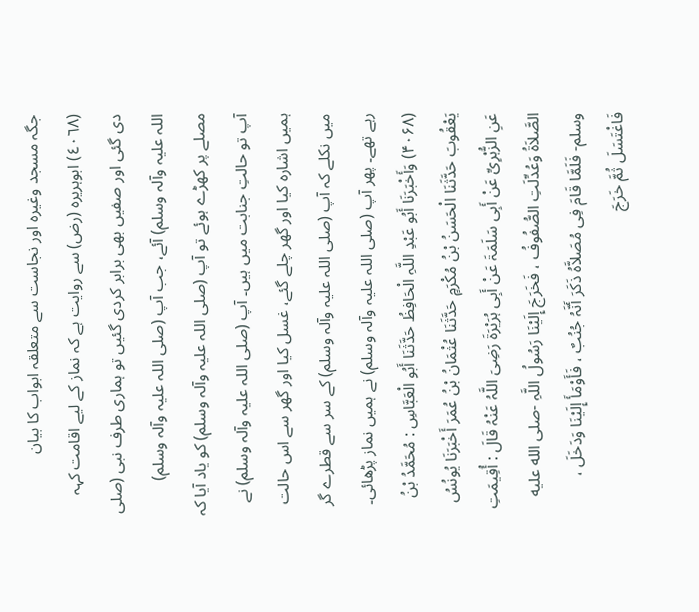جگہ مسجد وغیرہ اور نجاست سے متعلقہ ابواب کا بیان
(٤٠٦٨) ابوہریرہ (رض) سے روایت ہے کہ نماز کے لیے اقامت کہہ دی گئی اور صفیں بھی برابر کردی گئیں تو ہماری طرف نبی (صلی اللہ علیہ وآلہ وسلم) آئے، جب آپ (صلی اللہ علیہ وآلہ وسلم) مصلے پر کھڑے ہوئے تو آپ (صلی اللہ علیہ وآلہ وسلم) کو یاد آیا کہ آپ تو حالتِ جنابت میں ہیں۔ آپ (صلی اللہ علیہ وآلہ وسلم) نے ہمیں اشارہ کیا اور گھر چلے گئے، غسل کیا اور گھر سے اس حالت میں نکلے کہ آپ (صلی اللہ علیہ وآلہ وسلم) کے سر سے قطرے گر رہے تھے۔ پھر آپ (صلی اللہ علیہ وآلہ وسلم) نے ہمیں نماز پڑھائی۔
(۴۰۶۸) وَأَخْبَرَنَا أَبُو عَبْدِ اللَّہِ الْحَافِظُ حَدَّثَنَا أَبُو الْعَبَّاسِ : مُحَمَّدُ بْنُ یَعْقُوبَ حَدَّثَنَا الْحَسَنُ بْنُ مُکْرَمٍ حَدَّثَنَا عُثْمَانُ بْنُ عُمَرَ أَخْبَرَنَا یُونُسُ عَنِ الزُّہْرِیِّ عَنْ أَبِی سَلَمَۃَ عَنْ أَبِی ہُرَیْرَۃَ رَضِیَ اللَّہُ عَنْہُ قَالَ : أُقِیمَتِ الصَّلاَۃُ وَعُدِّلَتِ الصُّفُوفُ ، فَخَرَجَ إِلَیْنَا رَسُولُ اللَّہِ -صلى الله عليه وسلم- فَلَمَّا قَامَ فِی مُصَلاَّہُ ذَکَرَ أَنَّہُ جُنُبٌ ، فَأَوْمَأَ إِلَیْنَا وَدَخَلَ ، فَاغْتَسَلَ ثُمَّ خَرَجَ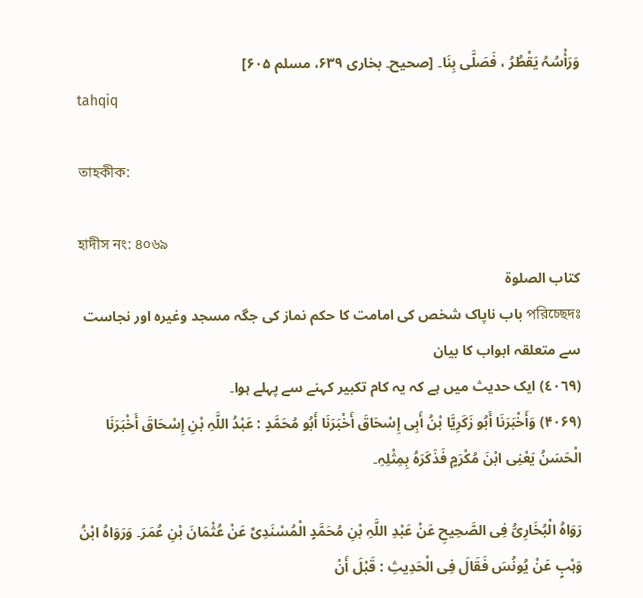وَرَأْسُہُ یَقْطُرُ ، فَصَلَّی بِنَا۔ [صحیح۔ بخاری ۶۳۹، مسلم ۶۰۵]
tahqiq

তাহকীক:

হাদীস নং: ৪০৬৯
کتاب الصلوة
পরিচ্ছেদঃ باب ناپاک شخص کی امامت کا حکم نماز کی جگہ مسجد وغیرہ اور نجاست سے متعلقہ ابواب کا بیان
(٤٠٦٩) ایک حدیث میں ہے کہ یہ کام تکبیر کہنے سے پہلے ہوا۔
(۴۰۶۹) وَأَخْبَرَنَا أَبُو زَکَرِیَّا بْنُ أَبِی إِسْحَاقَ أَخْبَرَنَا أَبُو مُحَمَّدٍ : عَبْدُ اللَّہِ بْنِ إِسْحَاقَ أَخْبَرَنَا الْحَسَنُ یَعْنِی ابْنَ مُکْرَمٍ فَذَکَرَہُ بِمِثْلِہِ۔

رَوَاہُ الْبُخَارِیُّ فِی الصَّحِیحِ عَنْ عَبْدِ اللَّہِ بْنِ مُحَمَّدٍ الْمُسْنَدِیِّ عَنْ عُثْمَانَ بْنِ عُمَرَ۔ وَرَوَاہُ ابْنُ وَہْبٍ عَنْ یُونُسَ فَقَالَ فِی الْحَدِیثِ : قَبْلَ أَنْ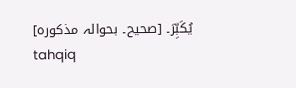یُکَبِّرَ۔ [صحیح۔ بحوالہ مذکورہ]
tahqiq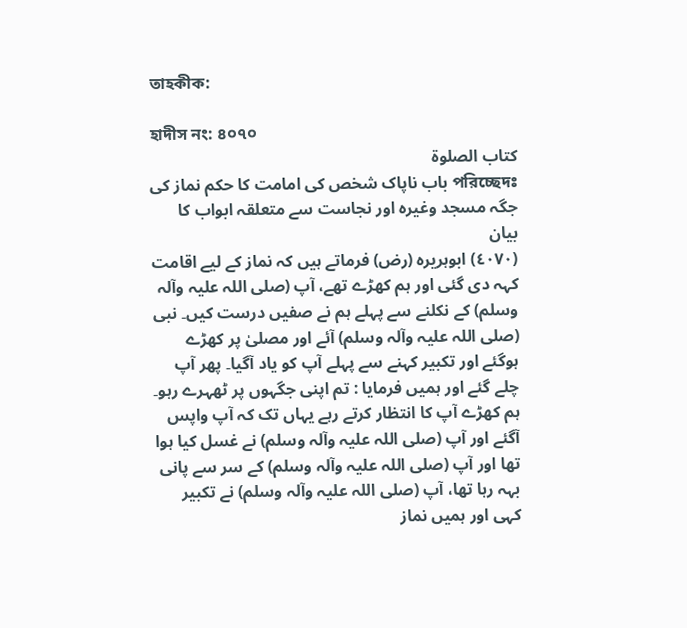তাহকীক:

হাদীস নং: ৪০৭০
کتاب الصلوة
পরিচ্ছেদঃ باب ناپاک شخص کی امامت کا حکم نماز کی جگہ مسجد وغیرہ اور نجاست سے متعلقہ ابواب کا بیان
(٤٠٧٠) ابوہریرہ (رض) فرماتے ہیں کہ نماز کے لیے اقامت کہہ دی گئی اور ہم کھڑے تھے، آپ (صلی اللہ علیہ وآلہ وسلم) کے نکلنے سے پہلے ہم نے صفیں درست کیں۔ نبی (صلی اللہ علیہ وآلہ وسلم) آئے اور مصلیٰ پر کھڑے ہوگئے اور تکبیر کہنے سے پہلے آپ کو یاد آگیا۔ پھر آپ چلے گئے اور ہمیں فرمایا : تم اپنی جگہوں پر ٹھہرے رہو۔ ہم کھڑے آپ کا انتظار کرتے رہے یہاں تک کہ آپ واپس آگئے اور آپ (صلی اللہ علیہ وآلہ وسلم) نے غسل کیا ہوا تھا اور آپ (صلی اللہ علیہ وآلہ وسلم) کے سر سے پانی بہہ رہا تھا، آپ (صلی اللہ علیہ وآلہ وسلم) نے تکبیر کہی اور ہمیں نماز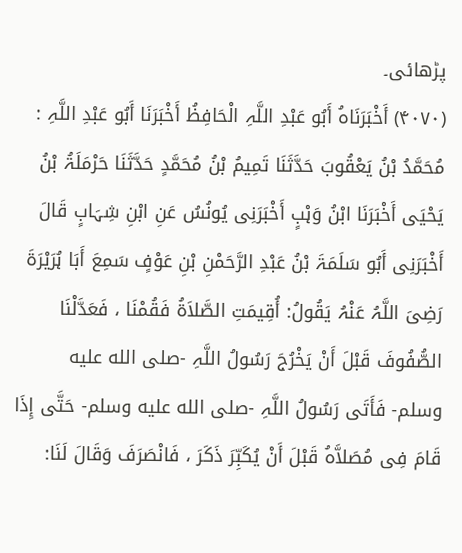پڑھائی۔
(۴۰۷۰) أَخْبَرَنَاہُ أَبُو عَبْدِ اللَّہِ الْحَافِظُ أَخْبَرَنَا أَبُو عَبْدِ اللَّہِ : مُحَمَّدُ بْنُ یَعْقُوبَ حَدَّثَنَا تَمِیمُ بْنُ مُحَمَّدٍ حَدَّثَنَا حَرْمَلَۃُ بْنُ یَحْیَی أَخْبَرَنَا ابْنُ وَہْبٍ أَخْبَرَنِی یُونُسُ عَنِ ابْنِ شِہَابٍ قَالَ أَخْبَرَنِی أَبُو سَلَمَۃَ بْنُ عَبْدِ الرَّحَمْنِ بْنِ عَوْفٍ سَمِعَ أَبَا ہُرَیْرَۃَ رَضِیَ اللَّہُ عَنْہُ یَقُولُ: أُقِیمَتِ الصَّلاَۃُ فَقُمْنَا ، فَعَدَّلْنَا الصُّفُوفَ قَبْلَ أَنْ یَخْرُجَ رَسُولُ اللَّہِ -صلى الله عليه وسلم- فَأَتَی رَسُولُ اللَّہِ -صلى الله عليه وسلم- حَتَّی إِذَا قَامَ فِی مُصَلاَّہُ قَبْلَ أَنْ یُکَبِّرَ ذَکَرَ ، فَانْصَرَفَ وَقَالَ لَنَا: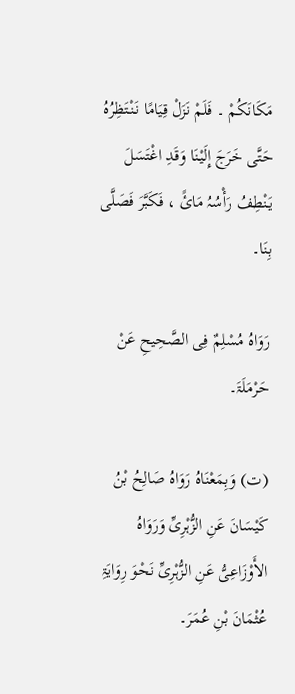مَکَانَکُمْ ۔ فَلَمْ نَزَلْ قِیَامًا نَنْتَظِرُہُ حَتَّی خَرَجَ إِلَیْنَا وَقَدِ اغْتَسَلَ یَنْطِفُ رَأْسُہُ مَائً ، فَکَبَّرَ فَصَلَّی بِنَا۔

رَوَاہُ مُسْلِمٌ فِی الصَّحِیحِ عَنْ حَرْمَلَۃَ۔

(ت) وَبِمَعْنَاہُ رَوَاہُ صَالِحُ بْنُ کَیْسَانَ عَنِ الزُّہْرِیِّ وَرَوَاہُ الأَوْزَاعِیُّ عَنِ الزُّہْرِیِّ نَحْوَ رِوَایَۃِ عُثْمَانَ بْنِ عُمَرَ۔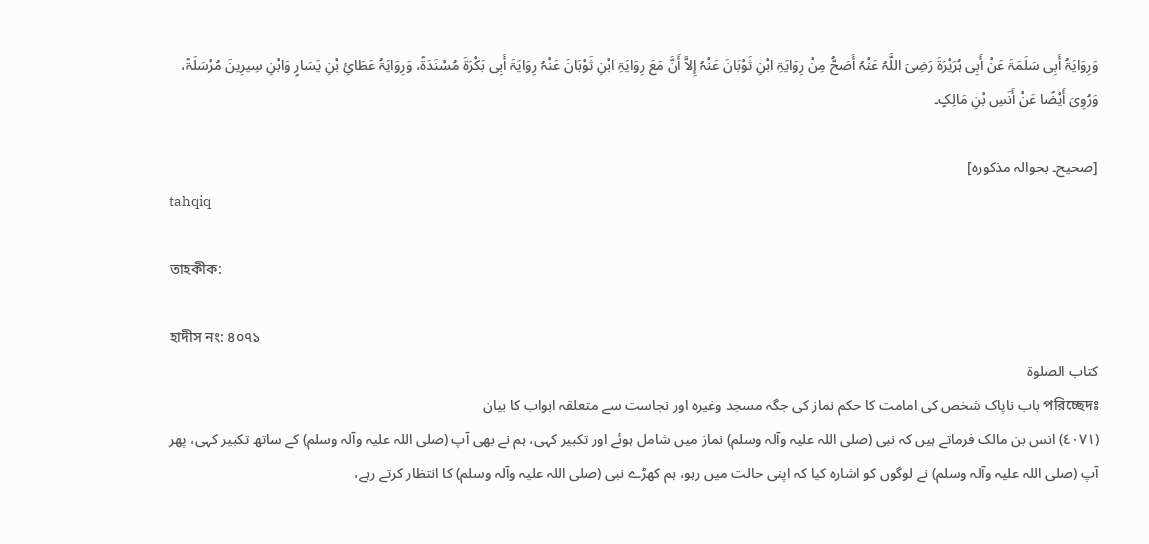وَرِوَایَۃُ أَبِی سَلَمَۃَ عَنْ أَبِی ہُرَیْرَۃَ رَضِیَ اللَّہُ عَنْہُ أَصَحُّ مِنْ رِوَایَۃِ ابْنِ ثَوْبَانَ عَنْہُ إِلاَّ أَنَّ مَعَ رِوَایَۃِ ابْنِ ثَوْبَانَ عَنْہُ رِوَایَۃَ أَبِی بَکْرَۃَ مُسْنَدَۃً، وَرِوَایَۃُ عَطَائِ بْنِ یَسَارٍ وَابْنِ سِیرِینَ مُرْسَلَۃً، وَرُوِیَ أَیْضًا عَنْ أَنَسِ بْنِ مَالِکٍ۔

[صحیح۔ بحوالہ مذکورہ]
tahqiq

তাহকীক:

হাদীস নং: ৪০৭১
کتاب الصلوة
পরিচ্ছেদঃ باب ناپاک شخص کی امامت کا حکم نماز کی جگہ مسجد وغیرہ اور نجاست سے متعلقہ ابواب کا بیان
(٤٠٧١) انس بن مالک فرماتے ہیں کہ نبی (صلی اللہ علیہ وآلہ وسلم) نماز میں شامل ہوئے اور تکبیر کہی، ہم نے بھی آپ (صلی اللہ علیہ وآلہ وسلم) کے ساتھ تکبیر کہی، پھر آپ (صلی اللہ علیہ وآلہ وسلم) نے لوگوں کو اشارہ کیا کہ اپنی حالت میں رہو، ہم کھڑے نبی (صلی اللہ علیہ وآلہ وسلم) کا انتظار کرتے رہے،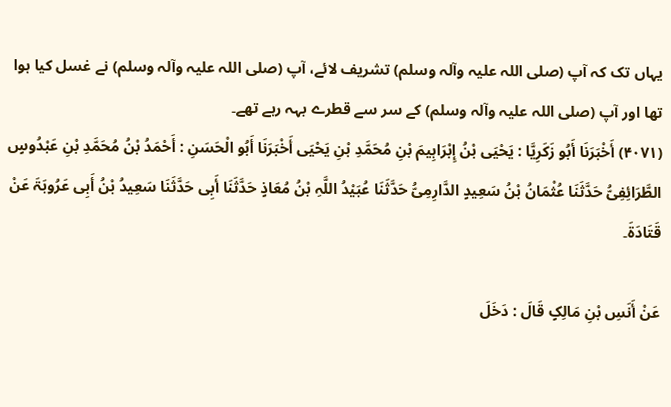یہاں تک کہ آپ (صلی اللہ علیہ وآلہ وسلم) تشریف لائے، آپ (صلی اللہ علیہ وآلہ وسلم) نے غسل کیا ہوا تھا اور آپ (صلی اللہ علیہ وآلہ وسلم) کے سر سے قطرے بہہ رہے تھے۔
(۴۰۷۱) أَخْبَرَنَا أَبُو زَکَرِیَّا : یَحْیَی بْنُ إِبْرَاہِیمَ بْنِ مُحَمَّدِ بْنِ یَحْیَی أَخْبَرَنَا أَبُو الْحَسَنِ : أَحْمَدُ بْنُ مُحَمَّدِ بْنِ عَبْدُوسٍ الطَّرَائِفِیُّ حَدَّثَنَا عُثْمَانُ بْنُ سَعِیدٍ الدَّارِمِیُّ حَدَّثَنَا عُبَیْدُ اللَّہِ بْنُ مُعَاذٍ حَدَّثَنَا أَبِی حَدَّثَنَا سَعِیدُ بْنُ أَبِی عَرُوبَۃَ عَنْ قَتَادَۃَ۔

عَنْ أَنَسِ بْنِ مَالِکٍ قَالَ : دَخَلَ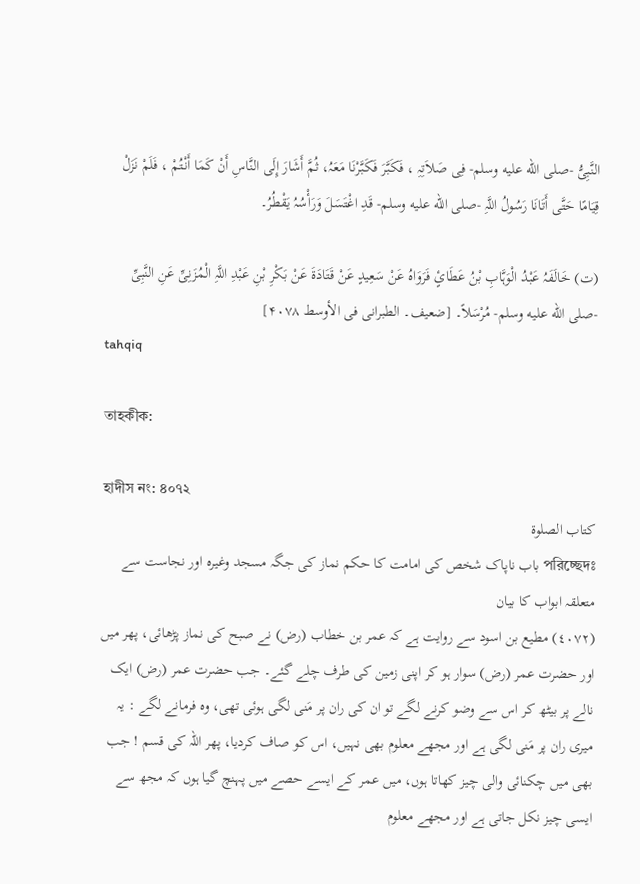النَّبِیُّ -صلى الله عليه وسلم- فِی صَلاَتِہِ ، فَکَبَّرَ فَکَبَّرْنَا مَعَہُ، ثُمَّ أَشَارَ إِلَی النَّاسِ أَنْ کَمَا أَنْتُمْ ، فَلَمْ نَزَلْ قِیَامًا حَتَّی أَتَانَا رَسُولُ اللَّہِ -صلى الله عليه وسلم- قَدِ اغْتَسَلَ وَرَأْسُہُ یَقْطُرُ۔

(ت) خَالَفَہُ عَبْدُ الْوَہَّابِ بْنُ عَطَائٍ فَرَوَاہُ عَنْ سَعِیدٍ عَنْ قَتَادَۃَ عَنْ بَکْرِ بْنِ عَبْدِ اللَّہِ الْمُزَنِیِّ عَنِ النَّبِیِّ -صلى الله عليه وسلم- مُرْسَلاً۔ [ضعیف۔ الطبرانی فی الأوسط ۴۰۷۸]
tahqiq

তাহকীক:

হাদীস নং: ৪০৭২
کتاب الصلوة
পরিচ্ছেদঃ باب ناپاک شخص کی امامت کا حکم نماز کی جگہ مسجد وغیرہ اور نجاست سے متعلقہ ابواب کا بیان
(٤٠٧٢) مطیع بن اسود سے روایت ہے کہ عمر بن خطاب (رض) نے صبح کی نماز پڑھائی، پھر میں اور حضرت عمر (رض) سوار ہو کر اپنی زمین کی طرف چلے گئے۔ جب حضرت عمر (رض) ایک نالے پر بیٹھ کر اس سے وضو کرنے لگے تو ان کی ران پر مَنی لگی ہوئی تھی، وہ فرمانے لگے : یہ میری ران پر مَنی لگی ہے اور مجھے معلوم بھی نہیں، اس کو صاف کردیا، پھر اللہ کی قسم ! جب بھی میں چکنائی والی چیز کھاتا ہوں، میں عمر کے ایسے حصے میں پہنچ گیا ہوں کہ مجھ سے ایسی چیز نکل جاتی ہے اور مجھے معلوم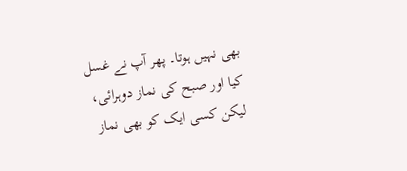بھی نہیں ہوتا۔ پھر آپ نے غسل کیا اور صبح کی نماز دوہرائی، لیکن کسی ایک کو بھی نماز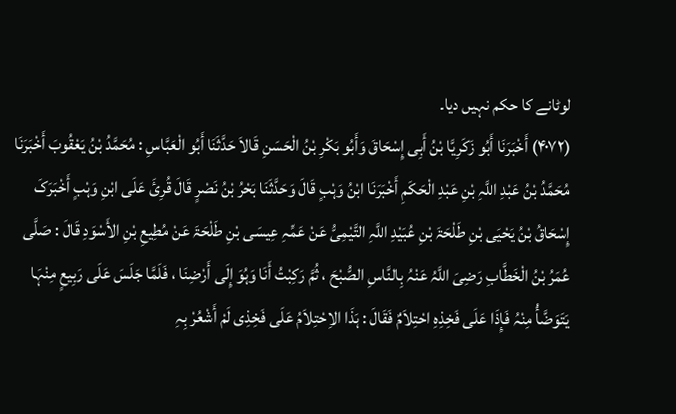لوٹانے کا حکم نہیں دیا۔
(۴۰۷۲) أَخْبَرَنَا أَبُو زَکَرِیَّا بْنُ أَبِی إِسْحَاقَ وَأَبُو بَکْرِ بْنُ الْحَسَنِ قَالاَ حَدَّثَنَا أَبُو الْعَبَّاسِ : مُحَمَّدُ بْنُ یَعْقُوبَ أَخْبَرَنَا مُحَمَّدُ بْنُ عَبْدِ اللَّہِ بْنِ عَبْدِ الْحَکَمِ أَخْبَرَنَا ابْنُ وَہْبٍ قَالَ وَحَدَّثَنَا بَحْرُ بْنُ نَصْرٍ قَالَ قُرِئَ عَلَی ابْنِ وَہْبٍ أَخْبَرَکَ إِسْحَاقُ بْنُ یَحْیَی بْنِ طَلْحَۃَ بْنِ عُبَیْدِ اللَّہِ التَّیْمِیُّ عَنْ عَمِّہِ عِیسَی بْنِ طَلْحَۃَ عَنْ مُطِیعِ بْنِ الأَسْوَدِ قَالَ : صَلَّی عُمَرُ بْنُ الْخَطَّابِ رَضِیَ اللَّہُ عَنْہُ بِالنَّاسِ الصُّبْحَ ، ثُمَّ رَکِبْتُ أَنَا وَہُوَ إِلَی أَرْضِنَا ، فَلَمَّا جَلَسَ عَلَی رَبِیعٍ مِنْہَا یَتَوَضَّأُ مِنْہُ فَإِذَا عَلَی فَخِذِہِ احْتِلاَمٌ فَقَالَ : ہَذَا الاِحْتِلاَمُ عَلَی فَخِذِی لَمْ أَشْعُرْ بِہِ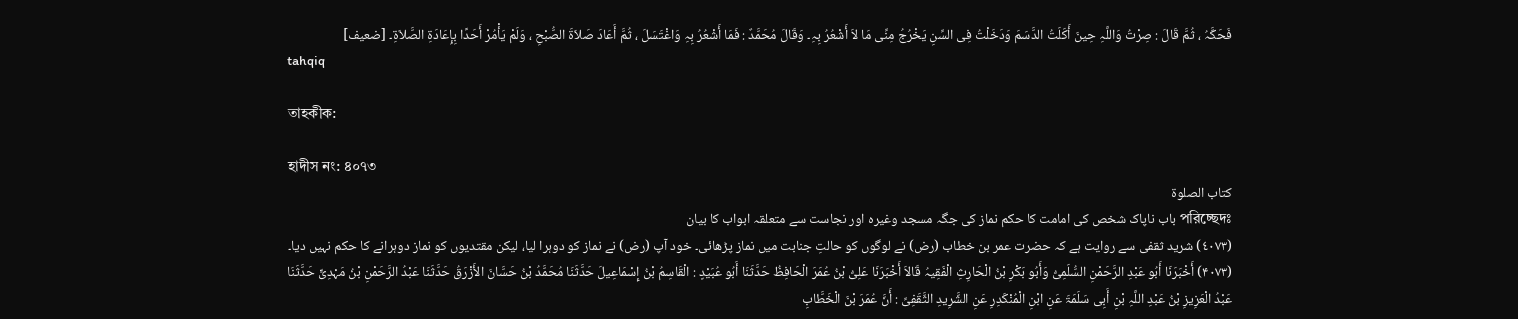فَحَکَّہُ ، ثُمَّ قَالَ : صِرْتُ وَاللَّہِ حِینَ أَکَلَتُ الدَّسَمَ وَدَخَلْتُ فِی السِّنِ یَخْرُجُ مِنِّی مَا لاَ أَشْعُرُ بِہِ۔ وَقَالَ مُحَمَّدٌ : فَمَا أَشْعُرُ بِہِ وَاغْتَسَلَ ، ثُمَّ أَعَادَ صَلاَۃَ الصُّبْحِ ، وَلَمْ یَأْمُرْ أَحَدًا بِإِعَادَۃِ الصَّلاَۃِ۔ [ضعیف]
tahqiq

তাহকীক:

হাদীস নং: ৪০৭৩
کتاب الصلوة
পরিচ্ছেদঃ باب ناپاک شخص کی امامت کا حکم نماز کی جگہ مسجد وغیرہ اور نجاست سے متعلقہ ابواب کا بیان
(٤٠٧٣) شرید ثقفی سے روایت ہے کہ حضرت عمر بن خطاب (رض) نے لوگوں کو حالتِ جنابت میں نماز پڑھائی۔ خود آپ (رض) نے نماز کو دوہرا لیا، لیکن مقتدیوں کو نماز دوہرانے کا حکم نہیں دیا۔
(۴۰۷۳) أَخْبَرَنَا أَبُو عَبْدِ الرَّحَمْنِ السُّلَمِیُّ وَأَبُو بَکْرِ بْنُ الْحَارِثِ الْفَقِیہُ قَالاَ أَخْبَرَنَا عَلِیُّ بْنُ عُمَرَ الْحَافِظُ حَدَّثَنَا أَبُو عُبَیْدٍ : الْقَاسِمُ بْنُ إِسْمَاعِیلَ حَدَّثَنَا مُحَمَّدُ بْنُ حَسَّانَ الأَزْرَقُ حَدَّثَنَا عَبْدُ الرَّحَمْنِ بْنُ مَہْدِیٍّ حَدَّثَنَا عَبْدُ الْعَزِیزِ بْنُ عَبْدِ اللَّہِ بْنِ أَبِی سَلَمَۃَ عَنِ ابْنِ الْمُنْکَدِرِ عَنِ الشَّرِیدِ الثَّقَفِیِّ : أَنَّ عُمَرَ بْنَ الْخَطَّابِ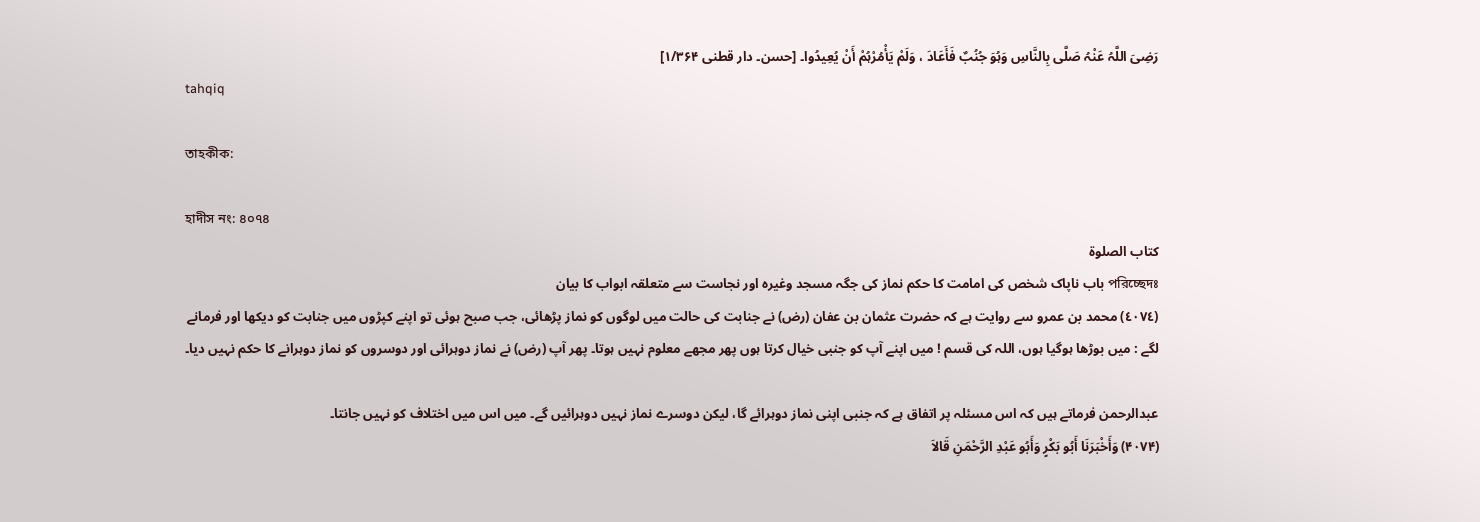رَضِیَ اللَّہُ عَنْہُ صَلَّی بِالنَّاسِ وَہُوَ جُنُبٌ فَأَعَادَ ، وَلَمْ یَأْمُرْہُمْ أَنْ یُعِیدُوا۔ [حسن۔ دار قطنی ۱/۳۶۴]
tahqiq

তাহকীক:

হাদীস নং: ৪০৭৪
کتاب الصلوة
পরিচ্ছেদঃ باب ناپاک شخص کی امامت کا حکم نماز کی جگہ مسجد وغیرہ اور نجاست سے متعلقہ ابواب کا بیان
(٤٠٧٤) محمد بن عمرو سے روایت ہے کہ حضرت عثمان بن عفان (رض) نے جنابت کی حالت میں لوگوں کو نماز پڑھائی، جب صبح ہوئی تو اپنے کپڑوں میں جنابت کو دیکھا اور فرمانے لگے : میں بوڑھا ہوگیا ہوں، اللہ کی قسم ! میں اپنے آپ کو جنبی خیال کرتا ہوں پھر مجھے معلوم نہیں ہوتا۔ پھر آپ (رض) نے نماز دوہرائی اور دوسروں کو نماز دوہرانے کا حکم نہیں دیا۔

عبدالرحمن فرماتے ہیں کہ اس مسئلہ پر اتفاق ہے کہ جنبی اپنی نماز دوہرائے گا، لیکن دوسرے نماز نہیں دوہرائیں گے۔ میں اس میں اختلاف کو نہیں جانتا۔
(۴۰۷۴) وَأَخْبَرَنَا أَبُو بَکْرٍ وَأَبُو عَبْدِ الرَّحْمَنِ قَالاَ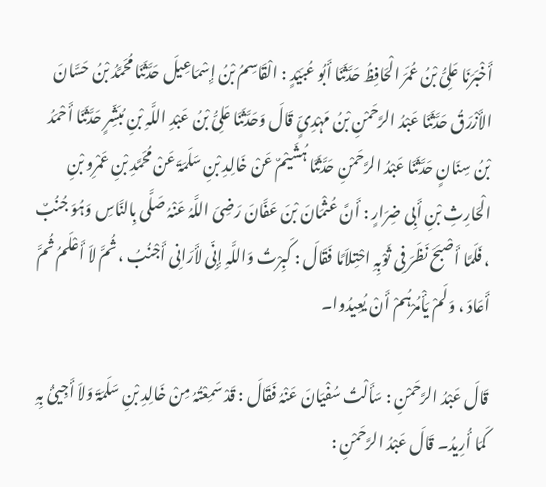أَخْبَرَنَا عَلِیُّ بْنُ عُمَرَ الْحَافِظُ حَدَّثَنَا أَبُو عُبَیْدٍ : الْقَاسِمُ بْنُ إِسْمَاعِیلَ حَدَّثَنَا مُحَمَّدُ بْنُ حَسَّانَ الأَزْرَقُ حَدَّثَنَا عَبْدُ الرَّحَمْنِ بْنُ مَہْدِیٍّ قَالَ وَحَدَّثَنَا عَلِیُّ بْنُ عَبْدِ اللَّہِ بْنِ مُبَشِّرٍ حَدَّثَنَا أَحْمَدُ بْنُ سِنَانٍ حَدَّثَنَا عَبْدُ الرَّحَمْنِ حَدَّثَنَا ہُشَیْمٌ عَنْ خَالِدِ بْنِ سَلَمَۃَ عَنْ مُحَمَّدِ بْنِ عَمْرِو بْنِ الْحَارِثِ بْنِ أَبِی ضِرَارٍ : أَنَّ عُثْمَانَ بْنَ عَفَّانَ رَضِیَ اللَّہُ عَنْہُ صَلَّی بِالنَّاسِ وَہُوَ جُنُبٌ ، فَلَمَّا أَصْبَحَ نَظَرَ فِی ثَوْبِہِ احْتِلاَمًا فَقَالَ : کَبِرْتُ وَاللَّہِ إِنِّی لأَرَانِی أَجْنُبُ ، ثُمَّ لاَ أَعْلَمُ ثُمَّ أَعَادَ ، وَلَمْ یَأْمُرْہُمْ أَنْ یُعِیدُوا۔

قَالَ عَبْدُ الرَّحَمْنِ : سَأَلْتُ سُفْیَانَ عَنْہُ فَقَالَ : قَدْ سَمِعْتُہُ مِنْ خَالِدِ بْنِ سَلَمَۃَ وَلاَ أَجِیئُ بِہِ کَمَا أُرِیدُ۔ قَالَ عَبْدُ الرَّحَمْنِ :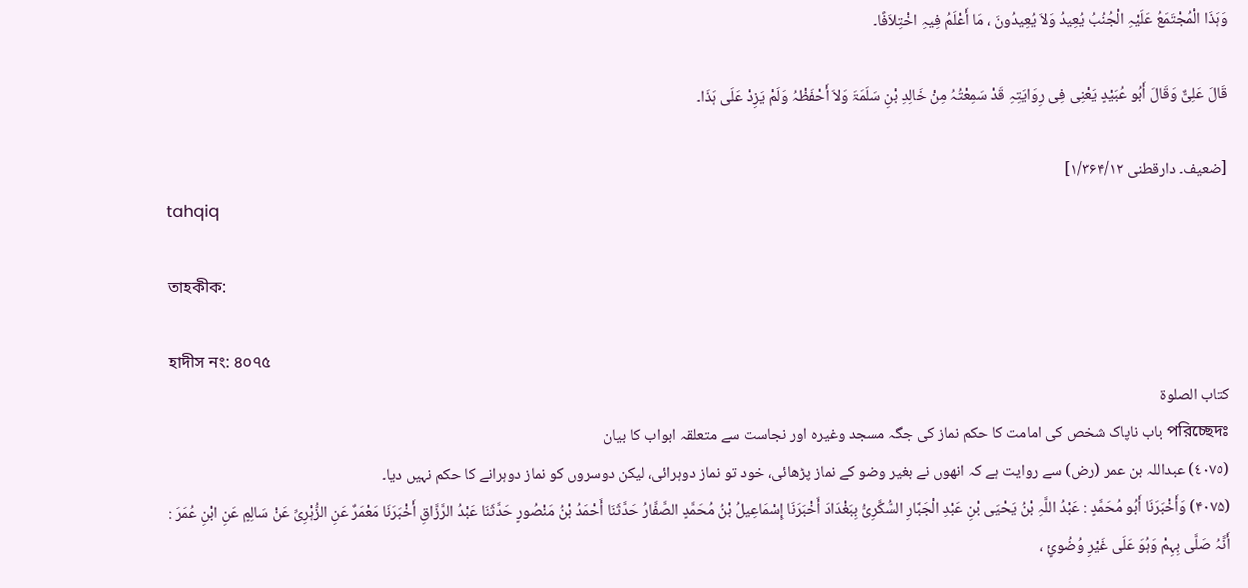وَہَذَا الْمُجْتَمَعُ عَلَیْہِ الْجُنُبُ یُعِیدُ وَلاَ یُعِیدُونَ ، مَا أَعْلَمُ فِیہِ اخْتِلاَفًا۔

قَالَ عَلِیٌّ وَقَالَ أَبُو عُبَیْدٍ یَعْنِی فِی رِوَایَتِہِ قَدْ سَمِعْتُہُ مِنْ خَالِدِ بْنِ سَلَمَۃَ وَلاَ أَحْفَظْہُ وَلَمْ یَزِدْ عَلَی ہَذَا۔

[ضعیف۔ دارقطنی ۱/۳۶۴/۱۲]
tahqiq

তাহকীক:

হাদীস নং: ৪০৭৫
کتاب الصلوة
পরিচ্ছেদঃ باب ناپاک شخص کی امامت کا حکم نماز کی جگہ مسجد وغیرہ اور نجاست سے متعلقہ ابواب کا بیان
(٤٠٧٥) عبداللہ بن عمر (رض) سے روایت ہے کہ انھوں نے بغیر وضو کے نماز پڑھائی، خود تو نماز دوہرائی، لیکن دوسروں کو نماز دوہرانے کا حکم نہیں دیا۔
(۴۰۷۵) وَأَخْبَرَنَا أَبُو مُحَمَّدٍ : عَبْدُ اللَّہِ بْنُ یَحْیَی بْنِ عَبْدِ الْجَبَّارِ السُّکَّرِیُّ بِبَغْدَادَ أَخْبَرَنَا إِسْمَاعِیلُ بْنُ مُحَمَّدٍ الصَّفَّارُ حَدَّثَنَا أَحْمَدُ بْنُ مَنْصُورٍ حَدَّثَنَا عَبْدُ الرَّزَّاقِ أَخْبَرَنَا مَعْمَرٌ عَنِ الزُّہْرِیِّ عَنْ سَالِمٍ عَنِ ابْنِ عُمَرَ : أَنَّہُ صَلَّی بِہِمْ وَہُوَ عَلَی غَیْرِ وُضُوئٍ ،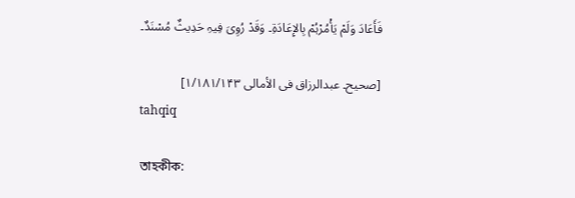فَأَعَادَ وَلَمْ یَأْمُرْہُمْ بِالإِعَادَۃِ۔ وَقَدْ رُوِیَ فِیہِ حَدِیثٌ مُسْنَدٌ۔

[صحیح۔ عبدالرزاق فی الأمالی ۱/۱۸۱/۱۴۳]
tahqiq

তাহকীক: